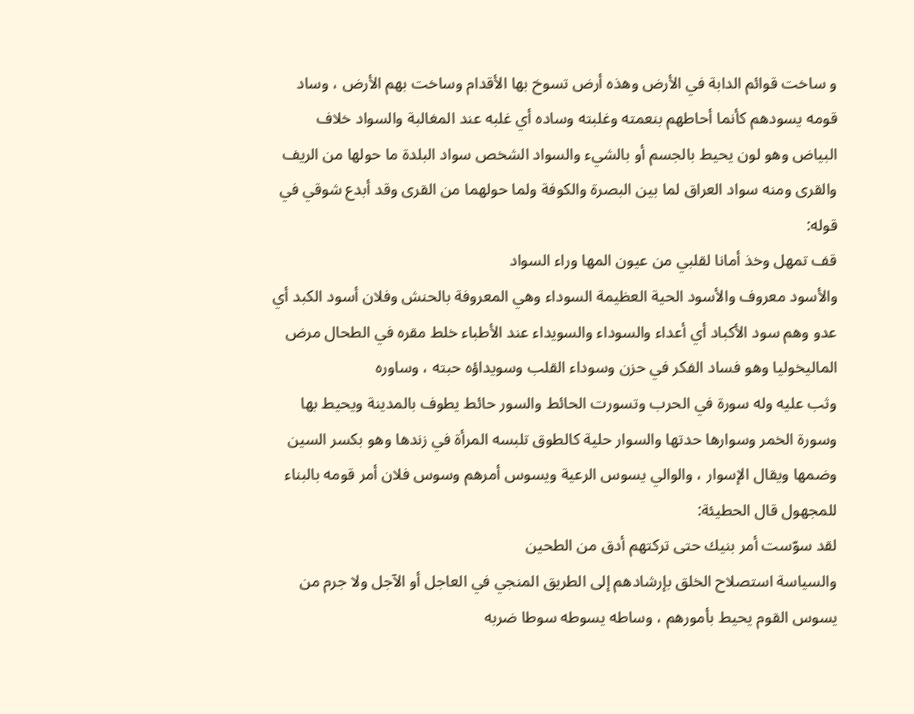و ساخت قوائم الدابة في الأرض وهذه أرض تسوخ بها الأقدام وساخت بهم الأرض ، وساد قومه يسودهم كأنما أحاطهم بنعمته وغلبته وساده أي غلبه عند المغالبة والسواد خلاف البياض وهو لون يحيط بالجسم أو بالشيء والسواد الشخص سواد البلدة ما حولها من الريف والقرى ومنه سواد العراق لما بين البصرة والكوفة ولما حولهما من القرى وقد أبدع شوقي في قوله:
قف تمهل وخذ أمانا لقلبي من عيون المها وراء السواد
والأسود معروف والأسود الحية العظيمة السوداء وهي المعروفة بالحنش وفلان أسود الكبد أي عدو وهم سود الأكباد أي أعداء والسوداء والسويداء عند الأطباء خلط مقره في الطحال مرض الماليخوليا وهو فساد الفكر في حزن وسوداء القلب وسويداؤه حبته ، وساوره
وثب عليه وله سورة في الحرب وتسورت الحائط والسور حائط يطوف بالمدينة ويحيط بها وسورة الخمر وسوارها حدتها والسوار حلية كالطوق تلبسه المرأة في زندها وهو بكسر السين وضمها ويقال الإسوار ، والوالي يسوس الرعية ويسوس أمرهم وسوس فلان أمر قومه بالبناء للمجهول قال الحطيئة:
لقد سوّست أمر بنيك حتى تركتهم أدق من الطحين
والسياسة استصلاح الخلق بإرشادهم إلى الطريق المنجي في العاجل أو الآجل ولا جرم من يسوس القوم يحيط بأمورهم ، وساطه يسوطه سوطا ضربه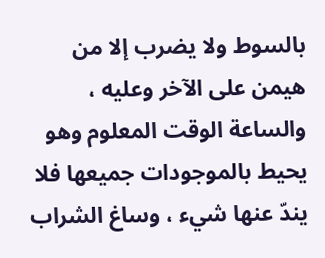بالسوط ولا يضرب إلا من هيمن على الآخر وعليه ، والساعة الوقت المعلوم وهو يحيط بالموجودات جميعها فلا يندّ عنها شيء ، وساغ الشراب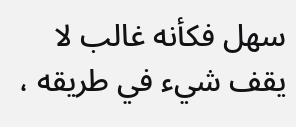سهل فكأنه غالب لا يقف شيء في طريقه ،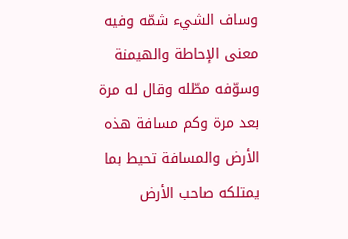وساف الشيء شمّه وفيه معنى الإحاطة والهيمنة وسوّفه مطّله وقال له مرة بعد مرة وكم مسافة هذه الأرض والمسافة تحيط بما يمتلكه صاحب الأرض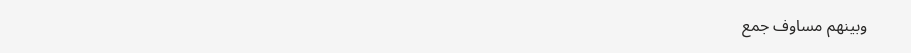وبينهم مساوف جمع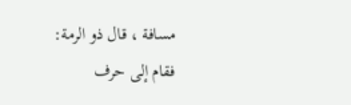مسافة ، قال ذو الرمة:
فقام إلى حرف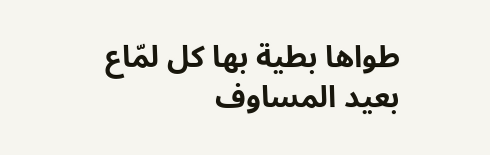طواها بطية بها كل لمّاع بعيد المساوف